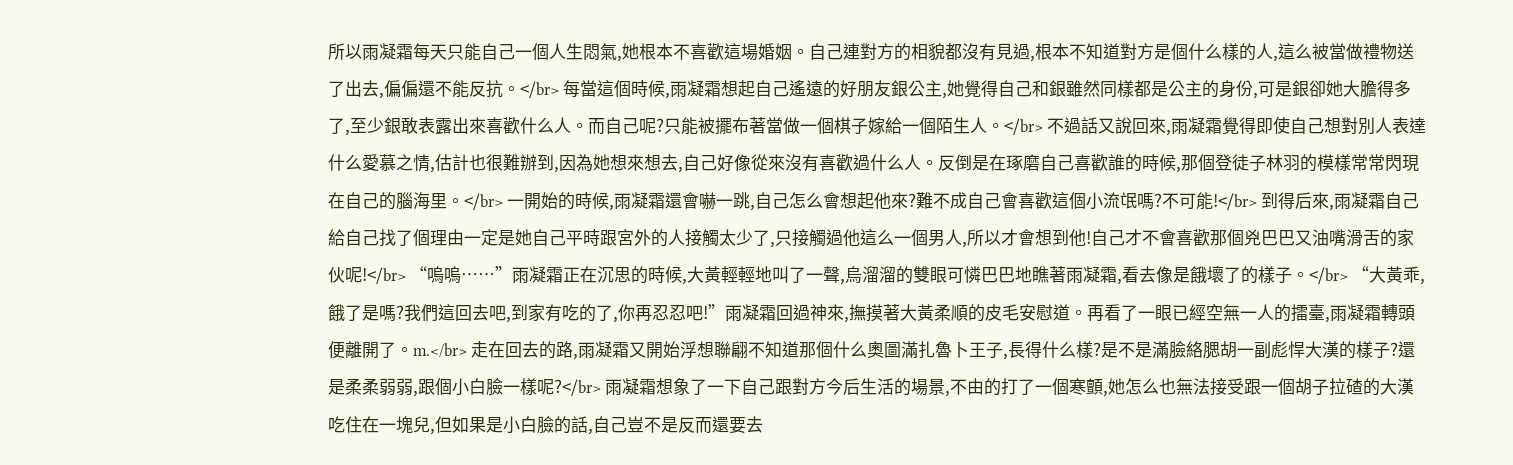所以雨凝霜每天只能自己一個人生悶氣,她根本不喜歡這場婚姻。自己連對方的相貌都沒有見過,根本不知道對方是個什么樣的人,這么被當做禮物送了出去,偏偏還不能反抗。</br> 每當這個時候,雨凝霜想起自己遙遠的好朋友銀公主,她覺得自己和銀雖然同樣都是公主的身份,可是銀卻她大膽得多了,至少銀敢表露出來喜歡什么人。而自己呢?只能被擺布著當做一個棋子嫁給一個陌生人。</br> 不過話又說回來,雨凝霜覺得即使自己想對別人表達什么愛慕之情,估計也很難辦到,因為她想來想去,自己好像從來沒有喜歡過什么人。反倒是在琢磨自己喜歡誰的時候,那個登徒子林羽的模樣常常閃現在自己的腦海里。</br> 一開始的時候,雨凝霜還會嚇一跳,自己怎么會想起他來?難不成自己會喜歡這個小流氓嗎?不可能!</br> 到得后來,雨凝霜自己給自己找了個理由一定是她自己平時跟宮外的人接觸太少了,只接觸過他這么一個男人,所以才會想到他!自己才不會喜歡那個兇巴巴又油嘴滑舌的家伙呢!</br> “嗚嗚……”雨凝霜正在沉思的時候,大黃輕輕地叫了一聲,烏溜溜的雙眼可憐巴巴地瞧著雨凝霜,看去像是餓壞了的樣子。</br> “大黃乖,餓了是嗎?我們這回去吧,到家有吃的了,你再忍忍吧!”雨凝霜回過神來,撫摸著大黃柔順的皮毛安慰道。再看了一眼已經空無一人的擂臺,雨凝霜轉頭便離開了。m.</br> 走在回去的路,雨凝霜又開始浮想聯翩不知道那個什么奧圖滿扎魯卜王子,長得什么樣?是不是滿臉絡腮胡一副彪悍大漢的樣子?還是柔柔弱弱,跟個小白臉一樣呢?</br> 雨凝霜想象了一下自己跟對方今后生活的場景,不由的打了一個寒顫,她怎么也無法接受跟一個胡子拉碴的大漢吃住在一塊兒,但如果是小白臉的話,自己豈不是反而還要去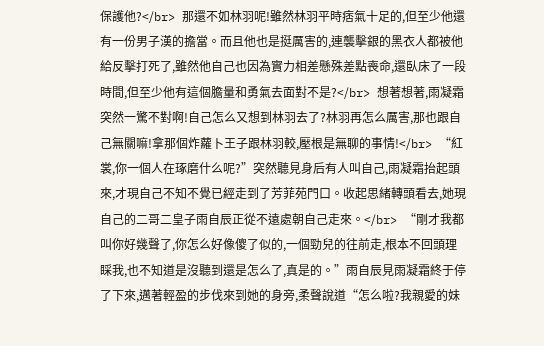保護他?</br> 那還不如林羽呢!雖然林羽平時痞氣十足的,但至少他還有一份男子漢的擔當。而且他也是挺厲害的,連襲擊銀的黑衣人都被他給反擊打死了,雖然他自己也因為實力相差懸殊差點喪命,還臥床了一段時間,但至少他有這個膽量和勇氣去面對不是?</br> 想著想著,雨凝霜突然一驚不對啊!自己怎么又想到林羽去了?林羽再怎么厲害,那也跟自己無關嘛!拿那個炸蘿卜王子跟林羽較,壓根是無聊的事情!</br> “紅裳,你一個人在琢磨什么呢?”突然聽見身后有人叫自己,雨凝霜抬起頭來,才現自己不知不覺已經走到了芳菲苑門口。收起思緒轉頭看去,她現自己的二哥二皇子雨自辰正從不遠處朝自己走來。</br> “剛才我都叫你好幾聲了,你怎么好像傻了似的,一個勁兒的往前走,根本不回頭理睬我,也不知道是沒聽到還是怎么了,真是的。”雨自辰見雨凝霜終于停了下來,邁著輕盈的步伐來到她的身旁,柔聲說道“怎么啦?我親愛的妹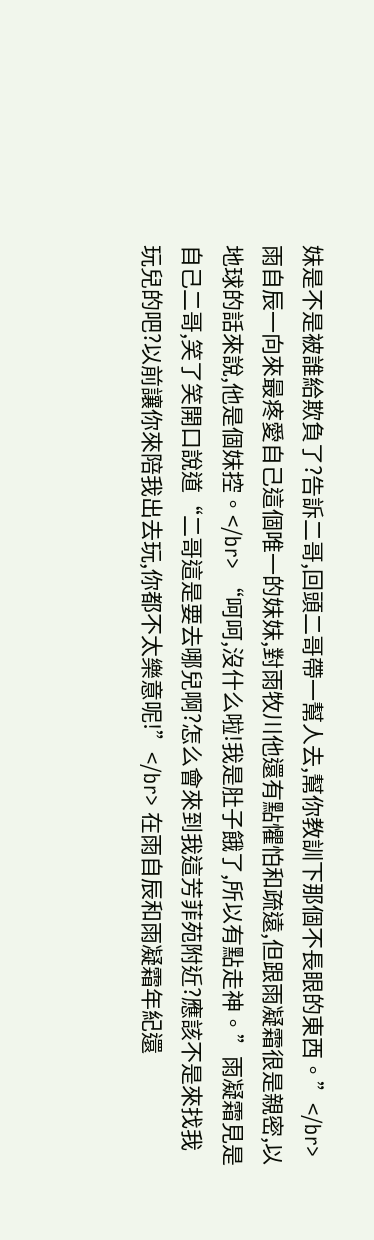妹是不是被誰給欺負了?告訴二哥,回頭二哥帶一幫人去,幫你教訓下那個不長眼的東西。”</br> 雨自辰一向來最疼愛自己這個唯一的妹妹,對雨牧川他還有點懼怕和疏遠,但跟雨凝霜很是親密,以地球的話來說,他是個妹控。</br> “呵呵,沒什么啦!我是肚子餓了,所以有點走神。”雨凝霜見是自己二哥,笑了笑開口說道“二哥這是要去哪兒啊?怎么會來到我這芳菲苑附近?應該不是來找我玩兒的吧?以前讓你來陪我出去玩,你都不太樂意呢!”</br> 在雨自辰和雨凝霜年紀還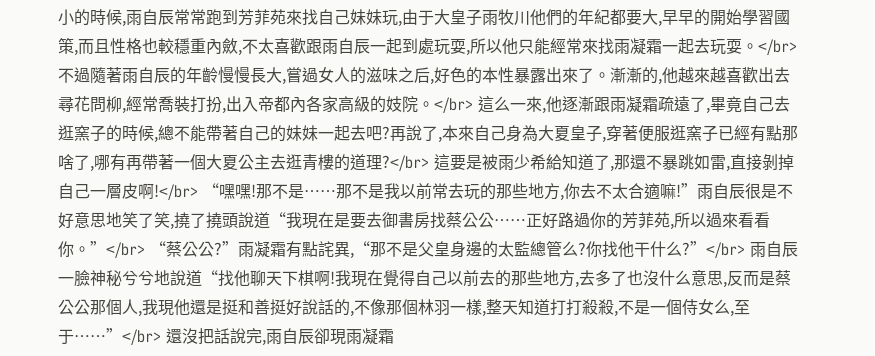小的時候,雨自辰常常跑到芳菲苑來找自己妹妹玩,由于大皇子雨牧川他們的年紀都要大,早早的開始學習國策,而且性格也較穩重內斂,不太喜歡跟雨自辰一起到處玩耍,所以他只能經常來找雨凝霜一起去玩耍。</br> 不過隨著雨自辰的年齡慢慢長大,嘗過女人的滋味之后,好色的本性暴露出來了。漸漸的,他越來越喜歡出去尋花問柳,經常喬裝打扮,出入帝都內各家高級的妓院。</br> 這么一來,他逐漸跟雨凝霜疏遠了,畢竟自己去逛窯子的時候,總不能帶著自己的妹妹一起去吧?再說了,本來自己身為大夏皇子,穿著便服逛窯子已經有點那啥了,哪有再帶著一個大夏公主去逛青樓的道理?</br> 這要是被雨少希給知道了,那還不暴跳如雷,直接剝掉自己一層皮啊!</br> “嘿嘿!那不是……那不是我以前常去玩的那些地方,你去不太合適嘛!”雨自辰很是不好意思地笑了笑,撓了撓頭說道“我現在是要去御書房找蔡公公……正好路過你的芳菲苑,所以過來看看你。”</br> “蔡公公?”雨凝霜有點詫異,“那不是父皇身邊的太監總管么?你找他干什么?”</br> 雨自辰一臉神秘兮兮地說道“找他聊天下棋啊!我現在覺得自己以前去的那些地方,去多了也沒什么意思,反而是蔡公公那個人,我現他還是挺和善挺好說話的,不像那個林羽一樣,整天知道打打殺殺,不是一個侍女么,至于……”</br> 還沒把話說完,雨自辰卻現雨凝霜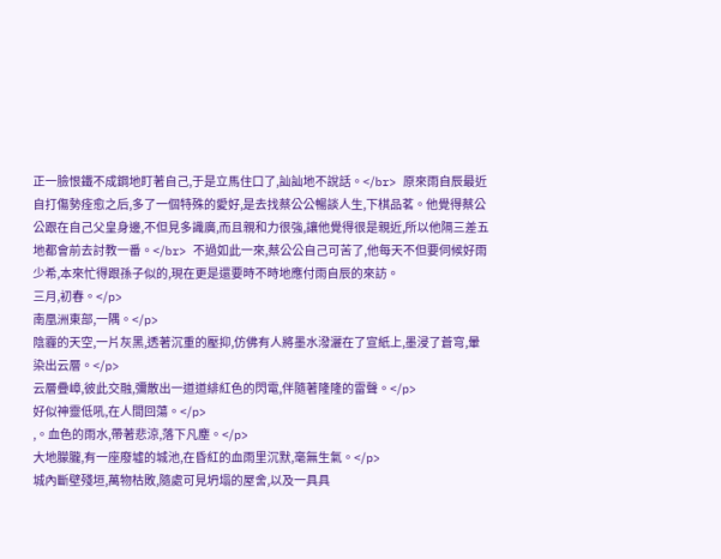正一臉恨鐵不成鋼地盯著自己,于是立馬住口了,訕訕地不說話。</br> 原來雨自辰最近自打傷勢痊愈之后,多了一個特殊的愛好,是去找蔡公公暢談人生,下棋品茗。他覺得蔡公公跟在自己父皇身邊,不但見多識廣,而且親和力很強,讓他覺得很是親近,所以他隔三差五地都會前去討教一番。</br> 不過如此一來,蔡公公自己可苦了,他每天不但要伺候好雨少希,本來忙得跟孫子似的,現在更是還要時不時地應付雨自辰的來訪。
三月,初春。</p>
南凰洲東部,一隅。</p>
陰霾的天空,一片灰黑,透著沉重的壓抑,仿佛有人將墨水潑灑在了宣紙上,墨浸了蒼穹,暈染出云層。</p>
云層疊嶂,彼此交融,彌散出一道道緋紅色的閃電,伴隨著隆隆的雷聲。</p>
好似神靈低吼,在人間回蕩。</p>
,。血色的雨水,帶著悲涼,落下凡塵。</p>
大地朦朧,有一座廢墟的城池,在昏紅的血雨里沉默,毫無生氣。</p>
城內斷壁殘垣,萬物枯敗,隨處可見坍塌的屋舍,以及一具具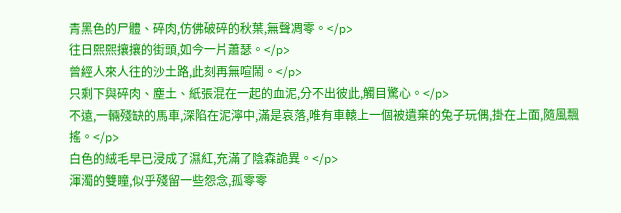青黑色的尸體、碎肉,仿佛破碎的秋葉,無聲凋零。</p>
往日熙熙攘攘的街頭,如今一片蕭瑟。</p>
曾經人來人往的沙土路,此刻再無喧鬧。</p>
只剩下與碎肉、塵土、紙張混在一起的血泥,分不出彼此,觸目驚心。</p>
不遠,一輛殘缺的馬車,深陷在泥濘中,滿是哀落,唯有車轅上一個被遺棄的兔子玩偶,掛在上面,隨風飄搖。</p>
白色的絨毛早已浸成了濕紅,充滿了陰森詭異。</p>
渾濁的雙瞳,似乎殘留一些怨念,孤零零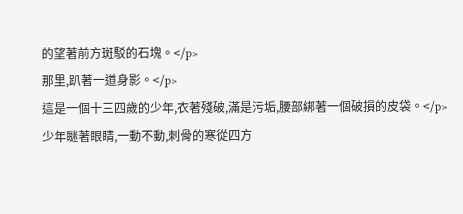的望著前方斑駁的石塊。</p>
那里,趴著一道身影。</p>
這是一個十三四歲的少年,衣著殘破,滿是污垢,腰部綁著一個破損的皮袋。</p>
少年瞇著眼睛,一動不動,刺骨的寒從四方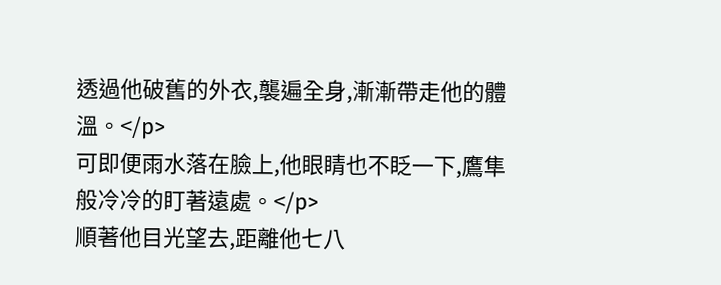透過他破舊的外衣,襲遍全身,漸漸帶走他的體溫。</p>
可即便雨水落在臉上,他眼睛也不眨一下,鷹隼般冷冷的盯著遠處。</p>
順著他目光望去,距離他七八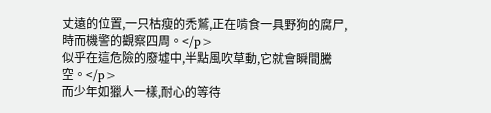丈遠的位置,一只枯瘦的禿鷲,正在啃食一具野狗的腐尸,時而機警的觀察四周。</p>
似乎在這危險的廢墟中,半點風吹草動,它就會瞬間騰空。</p>
而少年如獵人一樣,耐心的等待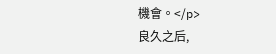機會。</p>
良久之后,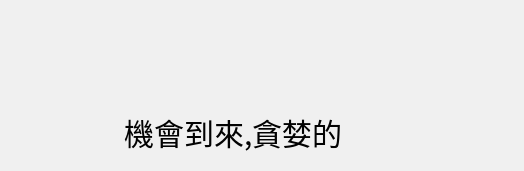機會到來,貪婪的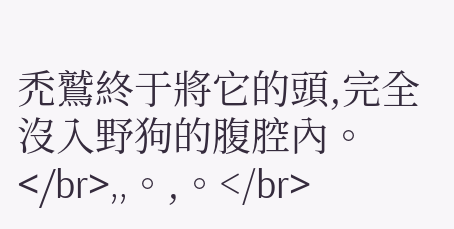禿鷲終于將它的頭,完全沒入野狗的腹腔內。</br>,,。,。</br>